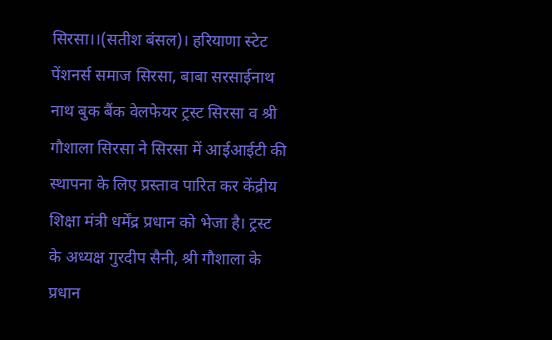सिरसा।।(सतीश बंसल)। हरियाणा स्टेट पेंशनर्स समाज सिरसा, बाबा सरसाईनाथ नाथ बुक बैंक वेलफेयर ट्रस्ट सिरसा व श्री गौशाला सिरसा ने सिरसा में आईआईटी की स्थापना के लिए प्रस्ताव पारित कर केंद्रीय शिक्षा मंत्री धर्मेंद्र प्रधान को भेजा है। ट्रस्ट के अध्यक्ष गुरदीप सैनी, श्री गौशाला के प्रधान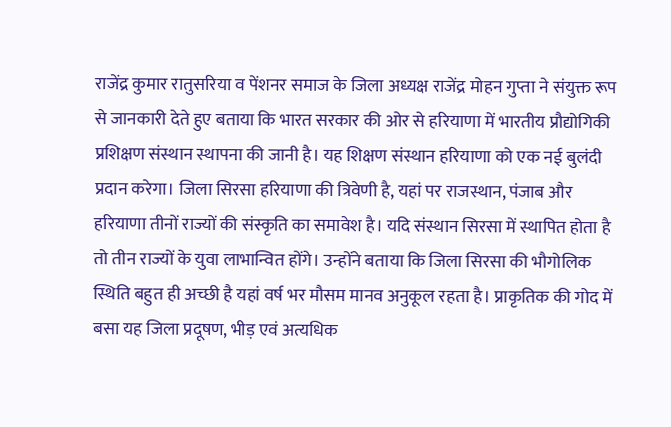राजेंद्र कुमार रातुसरिया व पेंशनर समाज के जिला अध्यक्ष राजेंद्र मोहन गुप्ता ने संयुक्त रूप से जानकारी देते हुए बताया कि भारत सरकार की ओर से हरियाणा में भारतीय प्रौद्योगिकी प्रशिक्षण संस्थान स्थापना की जानी है। यह शिक्षण संस्थान हरियाणा को एक नई बुलंदी प्रदान करेगा। जिला सिरसा हरियाणा की त्रिवेणी है, यहां पर राजस्थान, पंजाब और हरियाणा तीनों राज्यों की संस्कृति का समावेश है। यदि संस्थान सिरसा में स्थापित होता है तो तीन राज्यों के युवा लाभान्वित होंगे। उन्होंने बताया कि जिला सिरसा की भौगोलिक स्थिति बहुत ही अच्छी है यहां वर्ष भर मौसम मानव अनुकूल रहता है। प्राकृतिक की गोद में बसा यह जिला प्रदूषण, भीड़ एवं अत्यधिक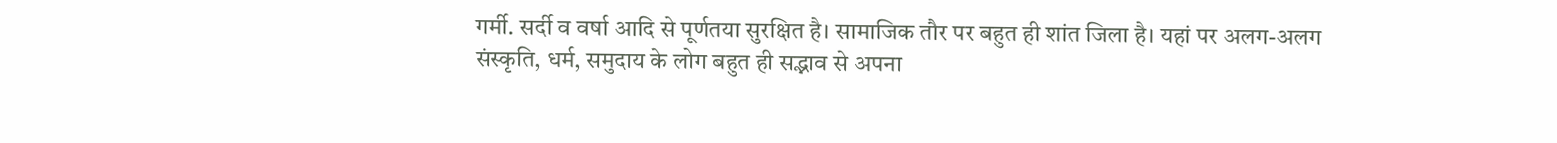गर्मी. सर्दी व वर्षा आदि से पूर्णतया सुरक्षित है। सामाजिक तौर पर बहुत ही शांत जिला है। यहां पर अलग-अलग संस्कृति, धर्म, समुदाय के लोग बहुत ही सद्भाव से अपना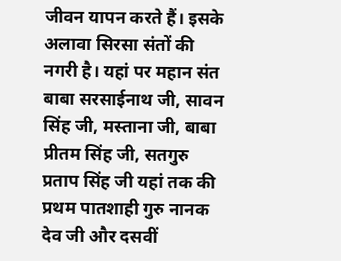जीवन यापन करते हैं। इसके अलावा सिरसा संतों की नगरी है। यहां पर महान संत बाबा सरसाईनाथ जी, सावन सिंह जी, मस्ताना जी, बाबा प्रीतम सिंह जी, सतगुरु प्रताप सिंह जी यहां तक की प्रथम पातशाही गुरु नानक देव जी और दसवीं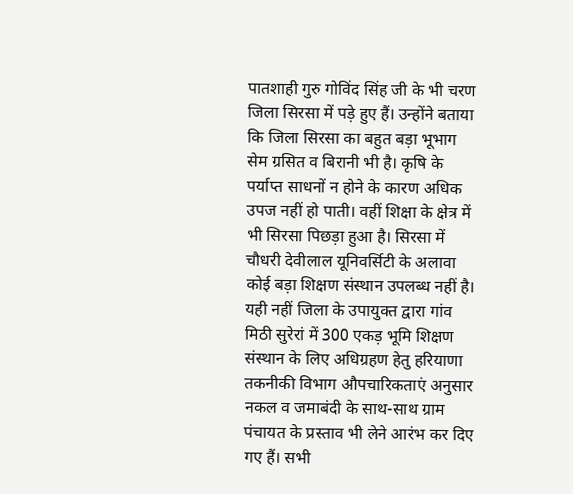पातशाही गुरु गोविंद सिंह जी के भी चरण जिला सिरसा में पड़े हुए हैं। उन्होंने बताया कि जिला सिरसा का बहुत बड़ा भूभाग सेम ग्रसित व बिरानी भी है। कृषि के पर्याप्त साधनों न होने के कारण अधिक उपज नहीं हो पाती। वहीं शिक्षा के क्षेत्र में भी सिरसा पिछड़ा हुआ है। सिरसा में चौधरी देवीलाल यूनिवर्सिटी के अलावा कोई बड़ा शिक्षण संस्थान उपलब्ध नहीं है। यही नहीं जिला के उपायुक्त द्वारा गांव मिठी सुरेरां में 300 एकड़ भूमि शिक्षण संस्थान के लिए अधिग्रहण हेतु हरियाणा तकनीकी विभाग औपचारिकताएं अनुसार नकल व जमाबंदी के साथ-साथ ग्राम पंचायत के प्रस्ताव भी लेने आरंभ कर दिए गए हैं। सभी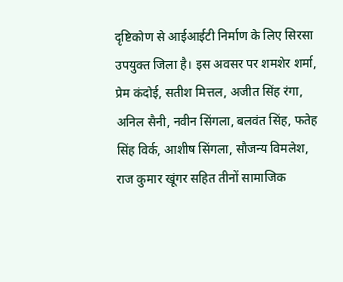दृष्टिकोण से आईआईटी निर्माण के लिए सिरसा उपयुक्त जिला है। इस अवसर पर शमशेर शर्मा, प्रेम कंदोई, सतीश मित्तल, अजीत सिंह रंगा, अनिल सैनी, नवीन सिंगला, बलवंत सिंह, फतेह सिंह विर्क, आशीष सिंगला, सौजन्य विमलेश, राज कुमार खूंगर सहित तीनों सामाजिक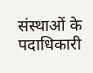संस्थाओं के पदाधिकारी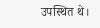उपस्थित थे।